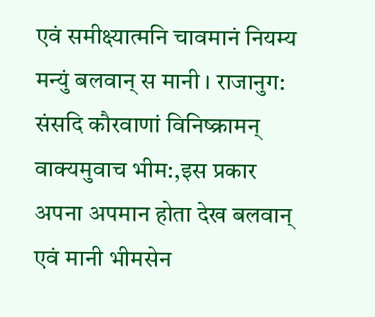एवं समीक्ष्यात्मनि चावमानं नियम्य मन्युं बलवान् स मानी । राजानुग: संसदि कौरवाणां विनिष्क्रामन् वाक्यमुवाच भीम:,इस प्रकार अपना अपमान होता देख बलवान् एवं मानी भीमसेन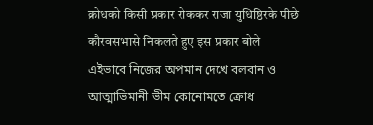क्रोधको किसी प्रकार रोककर राजा युधिष्ठिरके पीछे कौरवसभासे निकलते हुए इस प्रकार बोले
এইভাবে নিজের অপমান দেখে বলবান ও আত্মাভিমানী ভীম কোনোমতে ক্রোধ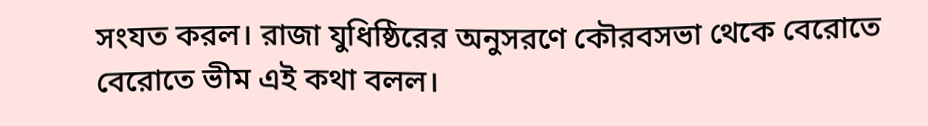সংযত করল। রাজা যুধিষ্ঠিরের অনুসরণে কৌরবসভা থেকে বেরোতে বেরোতে ভীম এই কথা বলল।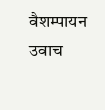वैशम्पायन उवाच